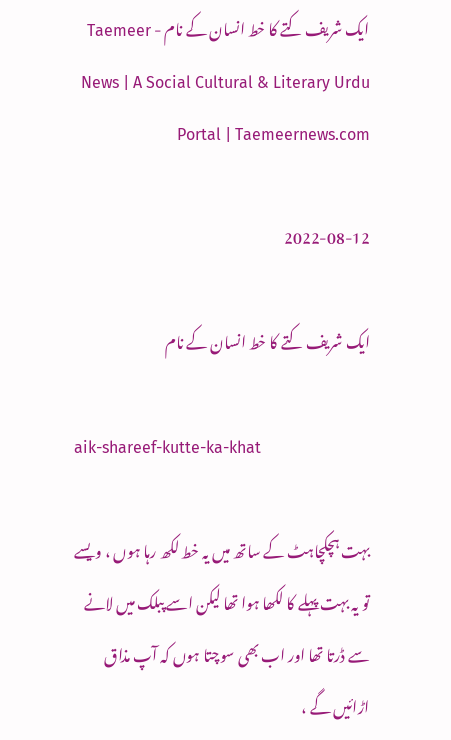ایک شریف کتے کا خط انسان کے نام - Taemeer News | A Social Cultural & Literary Urdu Portal | Taemeernews.com

2022-08-12

ایک شریف کتے کا خط انسان کے نام

aik-shareef-kutte-ka-khat

بہت ہچکچاہٹ کے ساتھ میں یہ خط لکھ رہا ہوں ، ویسے تو یہ بہت پہلے کا لکھا ہوا تھا لیکن اسے پبلک میں لانے سے ڈرتا تھا اور اب بھی سوچتا ہوں کہ آپ مذاق اڑائیں گے ،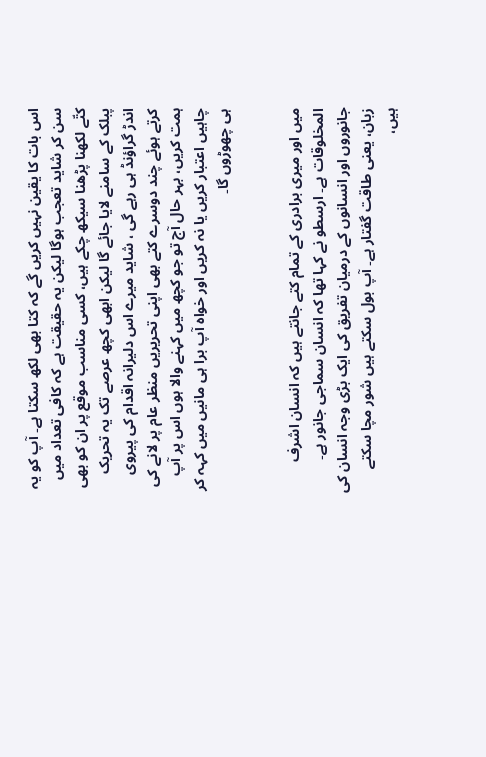اس بات کا یقین نہیں کریں گے کہ کتا بھی لکھ سکتا ہے۔ آپ کو یہ سن کر شاید تعجب ہوگا لیکن یہ حقیقت ہے کہ کافی تعداد میں کتّے لکھنا پڑھنا سیکھ چکے ہیں، کسی مناسب موقع پر ان کو بھی پبلک کے سامنے لایا جائے گا لیکن ابھی کچھ عرصے تک یہ تحریک اندڑ گراؤنڈ ہی رہے گی ، شاید میرے اس دلیرانہ اقدام کی پیروی کرتے ہوئے چند دوسرے کتے بھی اپنی تحریریں منظر عام پر لانے کی ہمت کریں، بہر حال آج تو جو کچھ میں کہنے والا ہوں اس پر آپ چاہیں اعتبار کریں یا نہ کریں اور خواہ آپ برا ہی مانیں میں کہہ کر ہی چھوڑوں گا۔


میں اور میری برادری کے تمام کتے جانتے ہیں کہ انسان اشرف المخلوقات ہے۔ ارسطو نے کہا تھا کہ انسان سماجی جانور ہے۔ جانوروں اور انسانوں کے درمیان تفریق کی ایک بڑی وجہ انسان کی زبان، یعنی طاقت گفتار ہے۔ آپ بول سکتے ہیں شور مچا سکتے ہیں،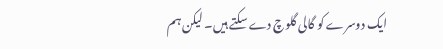ایک دوسرے کو گالی گلوچ دے سکتے ہیں۔ لیکن ہم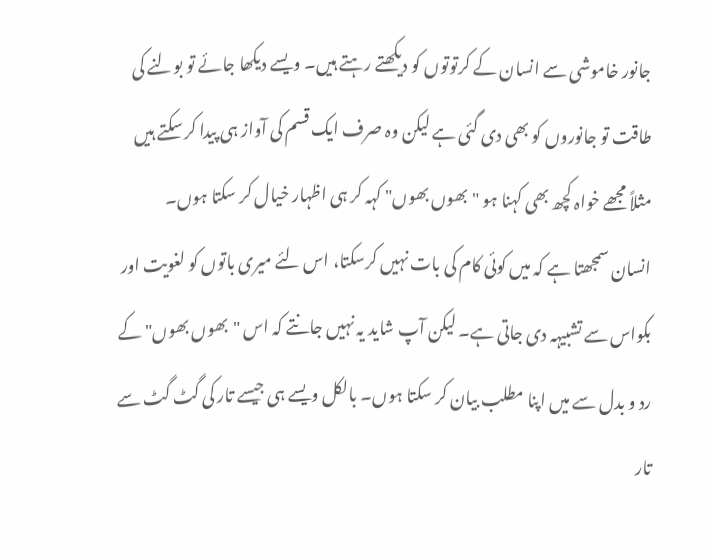جانور خاموشی سے انسان کے کرتوتوں کو دیکھتے رہتے ہیں۔ ویسے دیکھا جائے تو بولنے کی طاقت تو جانوروں کو بھی دی گئی ہے لیکن وہ صرف ایک قسم کی آواز ہی پیدا کر سکتے ہیں مثلاً مجھے خواہ کچھ بھی کہنا ہو "بھوں بھوں" کہہ کر ہی اظہار خیال کر سکتا ہوں۔
انسان سمجھتا ہے کہ میں کوئی کام کی بات نہیں کرسکتا، اس لئے میری باتوں کو لغویت اور بکواس سے تشبیہہ دی جاتی ہے۔ لیکن آپ شاید یہ نہیں جانتے کہ اس "بھوں بھوں" کے رد و بدل سے میں اپنا مطلب بیان کر سکتا ہوں۔ بالکل ویسے ہی جیسے تار کی گٹ گٹ سے تار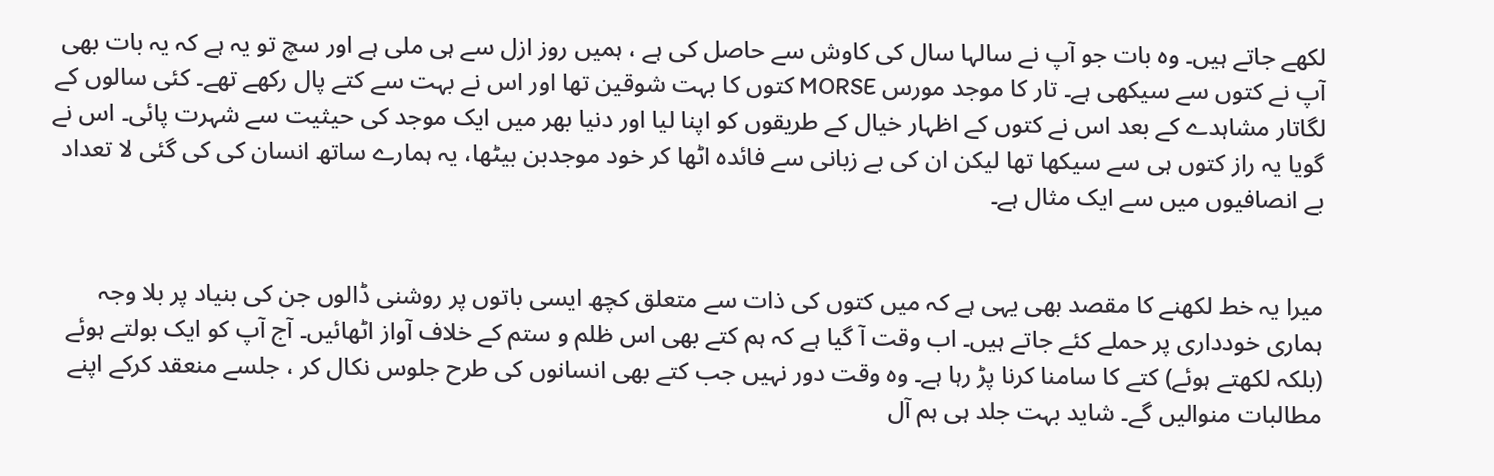لکھے جاتے ہیں۔ وہ بات جو آپ نے سالہا سال کی کاوش سے حاصل کی ہے ، ہمیں روز ازل سے ہی ملی ہے اور سچ تو یہ ہے کہ یہ بات بھی آپ نے کتوں سے سیکھی ہے۔ تار کا موجد مورس MORSE کتوں کا بہت شوقین تھا اور اس نے بہت سے کتے پال رکھے تھے۔ کئی سالوں کے لگاتار مشاہدے کے بعد اس نے کتوں کے اظہار خیال کے طریقوں کو اپنا لیا اور دنیا بھر میں ایک موجد کی حیثیت سے شہرت پائی۔ اس نے گویا یہ راز کتوں ہی سے سیکھا تھا لیکن ان کی بے زبانی سے فائدہ اٹھا کر خود موجدبن بیٹھا، یہ ہمارے ساتھ انسان کی کی گئی لا تعداد بے انصافیوں میں سے ایک مثال ہے۔


میرا یہ خط لکھنے کا مقصد بھی یہی ہے کہ میں کتوں کی ذات سے متعلق کچھ ایسی باتوں پر روشنی ڈالوں جن کی بنیاد پر بلا وجہ ہماری خودداری پر حملے کئے جاتے ہیں۔ اب وقت آ گیا ہے کہ ہم کتے بھی اس ظلم و ستم کے خلاف آواز اٹھائیں۔ آج آپ کو ایک بولتے ہوئے (بلکہ لکھتے ہوئے) کتے کا سامنا کرنا پڑ رہا ہے۔ وہ وقت دور نہیں جب کتے بھی انسانوں کی طرح جلوس نکال کر ، جلسے منعقد کرکے اپنے مطالبات منوالیں گے۔ شاید بہت جلد ہی ہم آل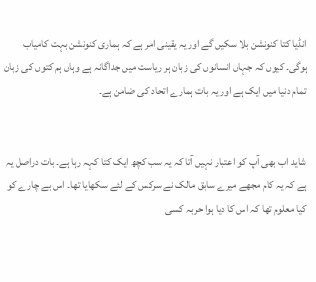انڈیا کتا کنونشن بلا سکیں گے اور یہ یقینی امر ہے کہ ہماری کنونشن بہت کامیاب ہوگی۔ کیوں کہ جہاں انسانوں کی زبان ہر ریاست میں جداگانہ ہے وہاں ہم کتوں کی زبان تمام دنیا میں ایک ہے اور یہ بات ہمارے اتحاد کی ضامن ہے۔


شاید اب بھی آپ کو اعتبار نہیں آتا کہ یہ سب کچھ ایک کتا کہہ رہا ہے۔ بات دراصل یہ ہے کہ یہ کام مجھے میرے سابق مالک نے سرکس کے لئے سکھایا تھا۔ اس بے چارے کو کیا معلوم تھا کہ اس کا دیا ہوا حربہ کسی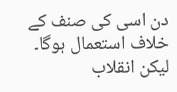دن اسی کی صنف کے خلاف استعمال ہوگا۔ لیکن انقلاب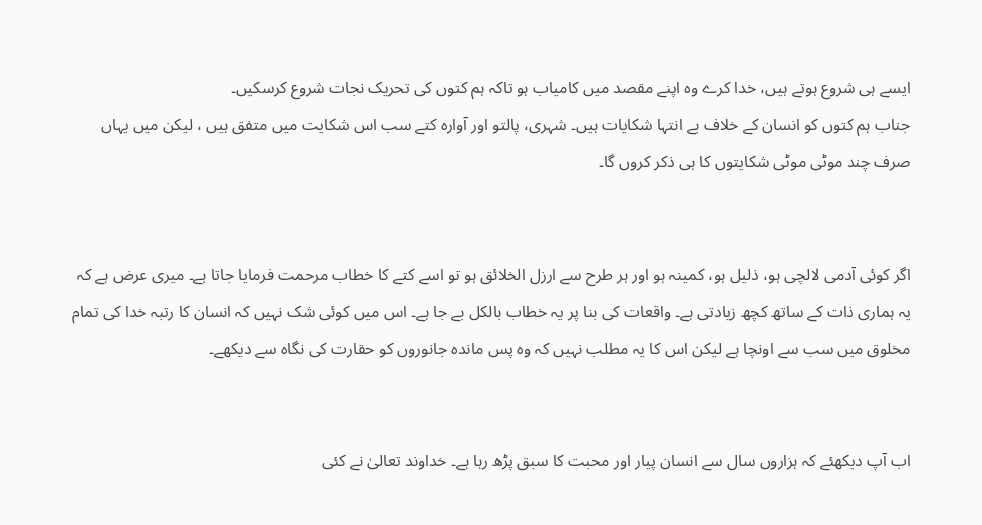ایسے ہی شروع ہوتے ہیں، خدا کرے وہ اپنے مقصد میں کامیاب ہو تاکہ ہم کتوں کی تحریک نجات شروع کرسکیں۔
جناب ہم کتوں کو انسان کے خلاف بے انتہا شکایات ہیں۔ شہری، پالتو اور آوارہ کتے سب اس شکایت میں متفق ہیں ، لیکن میں یہاں صرف چند موٹی موٹی شکایتوں کا ہی ذکر کروں گا۔


اگر کوئی آدمی لالچی ہو، ذلیل ہو، کمینہ ہو اور ہر طرح سے ارزل الخلائق ہو تو اسے کتے کا خطاب مرحمت فرمایا جاتا ہے۔ میری عرض ہے کہ یہ ہماری ذات کے ساتھ کچھ زیادتی ہے۔ واقعات کی بنا پر یہ خطاب بالکل بے جا ہے۔ اس میں کوئی شک نہیں کہ انسان کا رتبہ خدا کی تمام مخلوق میں سب سے اونچا ہے لیکن اس کا یہ مطلب نہیں کہ وہ پس ماندہ جانوروں کو حقارت کی نگاہ سے دیکھے۔


اب آپ دیکھئے کہ ہزاروں سال سے انسان پیار اور محبت کا سبق پڑھ رہا ہے۔ خداوند تعالیٰ نے کئی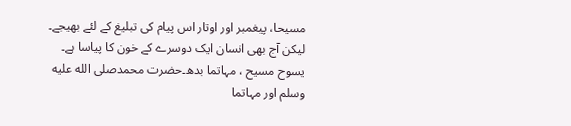مسیحا، پیغمبر اور اوتار اس پیام کی تبلیغ کے لئے بھیجے۔ لیکن آج بھی انسان ایک دوسرے کے خون کا پیاسا ہے۔ یسوح مسیح ، مہاتما بدھ۔حضرت محمدصلى الله عليه وسلم اور مہاتما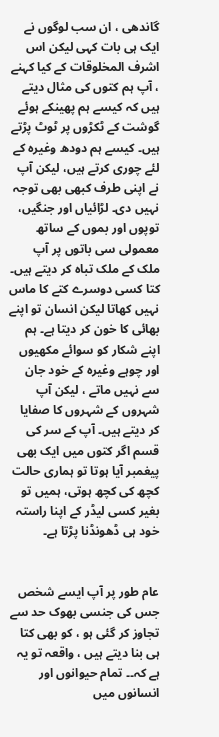گاندھی ، ان سب لوگوں نے ایک ہی بات کہی لیکن اس اشرف المخلوقات کے کیا کہنے ، آپ ہم کتوں کی مثال دیتے ہیں کہ کیسے ہم پھینکے ہوئے گوشت کے ٹکڑوں پر ٹوٹ پڑتے ہیں۔ کیسے ہم دودھ وغیرہ کے لئے چوری کرتے ہیں، لیکن آپ نے اپنی طرف کبھی بھی توجہ نہیں دی۔ لڑائیاں اور جنگیں، توپوں اور بموں کے ساتھ معمولی سی باتوں پر آپ ملک کے ملک تباہ کر دیتے ہیں۔ کتا کسی دوسرے کتے کا ماس نہیں کھاتا لیکن انسان تو اپنے بھائی کا خون کر دیتا ہے۔ ہم اپنے شکار کو سوائے مکھیوں اور چوہے وغیرہ کے خود جان سے نہیں ماتے ، لیکن آپ شہروں کے شہروں کا صفایا کر دیتے ہیں۔ آپ کے سر کی قسم اگر کتوں میں ایک بھی پیغمبر آیا ہوتا تو ہماری حالت کچھ کی کچھ ہوتی، ہمیں تو بغیر کسی لیڈر کے اپنا راستہ خود ہی ڈھونڈنا پڑتا ہے۔


عام طور پر آپ ایسے شخص جس کی جنسی بھوک حد سے تجاوز کر گئی ہو ، کو بھی کتا ہی بنا دیتے ہیں ، واقعہ تو یہ ہے کہ۔۔ تمام حیوانوں اور انسانوں میں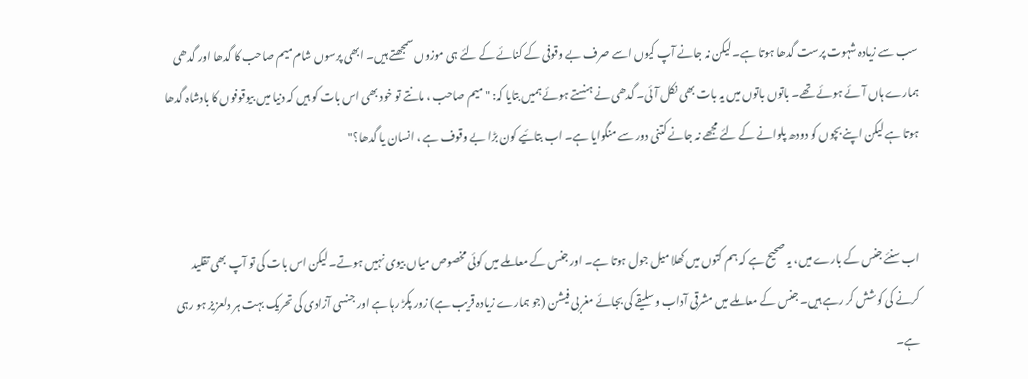سب سے زیادہ شہوت پرست گدھا ہوتا ہے۔ لیکن نہ جانے آپ کیوں اسے صرف بے وقوفی کے کنائے کے لئے ہی موزوں سمجھتے ہیں۔ ابھی پرسوں شام میم صاحب کا گدھا اور گدھی ہمارے ہاں آئے ہوئے تھے۔ باتوں باتوں میں یہ بات بھی نکل آئی۔ گدھی نے ہنستے ہوئے ہمیں بتایا کہ: "میم صاحب ، مانتے تو خود بھی اس بات کو ہیں کہ دنیا میں بیوقوفوں کا بادشاہ گدھا ہوتا ہے لیکن اپنے بچوں کو دودھ پلوانے کے لئے مجھے نہ جانے کتنی دور سے منگوایا ہے۔ اب بتائیے کون بڑا بے وقوف ہے ، انسان یا گدھا؟"


اب سنئے جنس کے بارے میں، یہ صحیح ہے کہ ہم کتوں میں کھلا میل جول ہوتا ہے۔ اور جنس کے معاملے میں کوئی مخصوص میاں بیوی نہیں ہوتے۔ لیکن اس بات کی تو آپ بھی تقلید کرنے کی کوشش کر رہے ہیں۔ جنس کے معاملے میں مشرقی آداب و سلیقے کی بجائے مغربی فیشن (جو ہمارے زیادہ قریب ہے) زور پکڑ رہا ہے اور جنسی آزادی کی تحریک بہت ہر دلعزیز ہو رہی ہے۔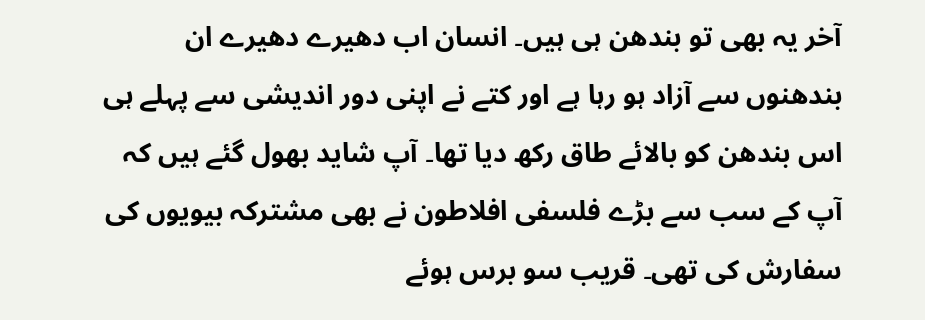آخر یہ بھی تو بندھن ہی ہیں۔ انسان اب دھیرے دھیرے ان بندھنوں سے آزاد ہو رہا ہے اور کتے نے اپنی دور اندیشی سے پہلے ہی اس بندھن کو بالائے طاق رکھ دیا تھا۔ آپ شاید بھول گئے ہیں کہ آپ کے سب سے بڑے فلسفی افلاطون نے بھی مشترکہ بیویوں کی سفارش کی تھی۔ قریب سو برس ہوئے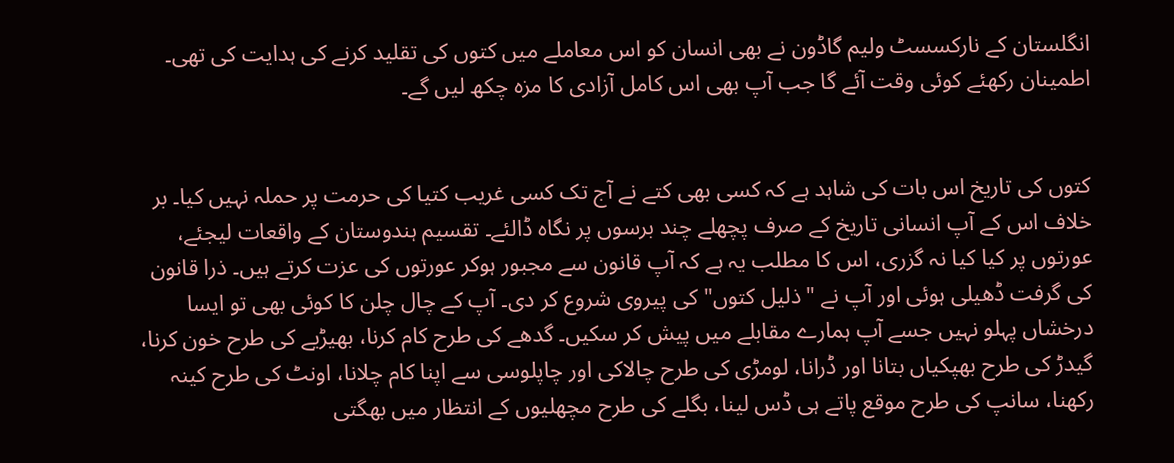انگلستان کے نارکسسٹ ولیم گاڈون نے بھی انسان کو اس معاملے میں کتوں کی تقلید کرنے کی ہدایت کی تھی۔ اطمینان رکھئے کوئی وقت آئے گا جب آپ بھی اس کامل آزادی کا مزہ چکھ لیں گے۔


کتوں کی تاریخ اس بات کی شاہد ہے کہ کسی بھی کتے نے آج تک کسی غریب کتیا کی حرمت پر حملہ نہیں کیا۔ بر خلاف اس کے آپ انسانی تاریخ کے صرف پچھلے چند برسوں پر نگاہ ڈالئے۔ تقسیم ہندوستان کے واقعات لیجئے، عورتوں پر کیا کیا نہ گزری، اس کا مطلب یہ ہے کہ آپ قانون سے مجبور ہوکر عورتوں کی عزت کرتے ہیں۔ ذرا قانون کی گرفت ڈھیلی ہوئی اور آپ نے "ذلیل کتوں" کی پیروی شروع کر دی۔ آپ کے چال چلن کا کوئی بھی تو ایسا درخشاں پہلو نہیں جسے آپ ہمارے مقابلے میں پیش کر سکیں۔ گدھے کی طرح کام کرنا، بھیڑیے کی طرح خون کرنا، گیدڑ کی طرح بھپکیاں بتانا اور ڈرانا، لومڑی کی طرح چالاکی اور چاپلوسی سے اپنا کام چلانا، اونٹ کی طرح کینہ رکھنا، سانپ کی طرح موقع پاتے ہی ڈس لینا، بگلے کی طرح مچھلیوں کے انتظار میں بھگتی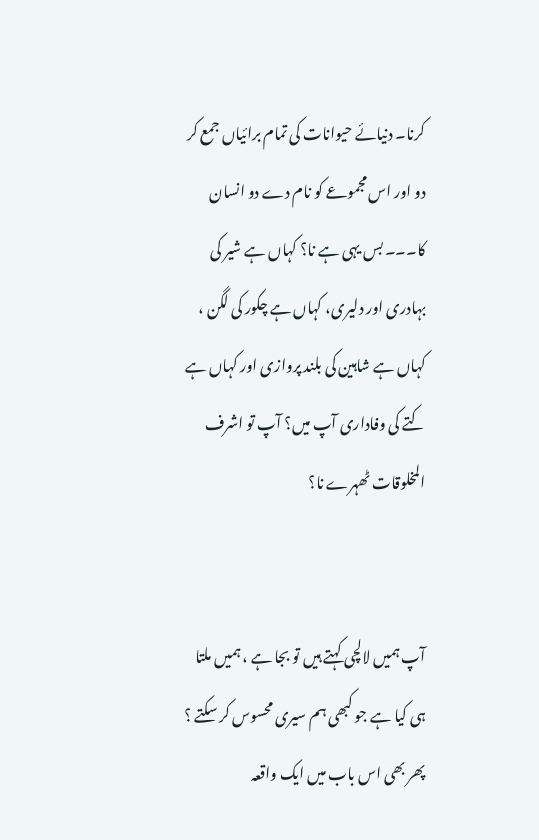کرنا۔ دنیائے حیوانات کی تمام برائیاں جمع کر دو اور اس مجموعے کو نام دے دو انسان کا۔۔۔ بس یہی ہے نا؟ کہاں ہے شیر کی بہادری اور دلیری، کہاں ہے چکور کی لگن ، کہاں ہے شاہین کی بلند پروازی اور کہاں ہے کتے کی وفاداری آپ میں؟ آپ تو اشرف المخلوقات ٹھہرے نا؟


آپ ہمیں لالچی کہتے ہیں تو بجا ہے ، ہمیں ملتا ہی کیا ہے جو کبھی ہم سیری محسوس کر سکتے ؟ پھر بھی اس باب میں ایک واقعہ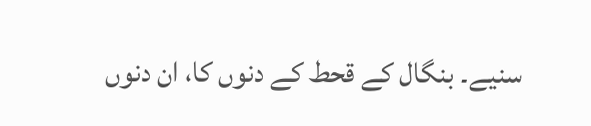سنیے۔ بنگال کے قحط کے دنوں کا، ان دنوں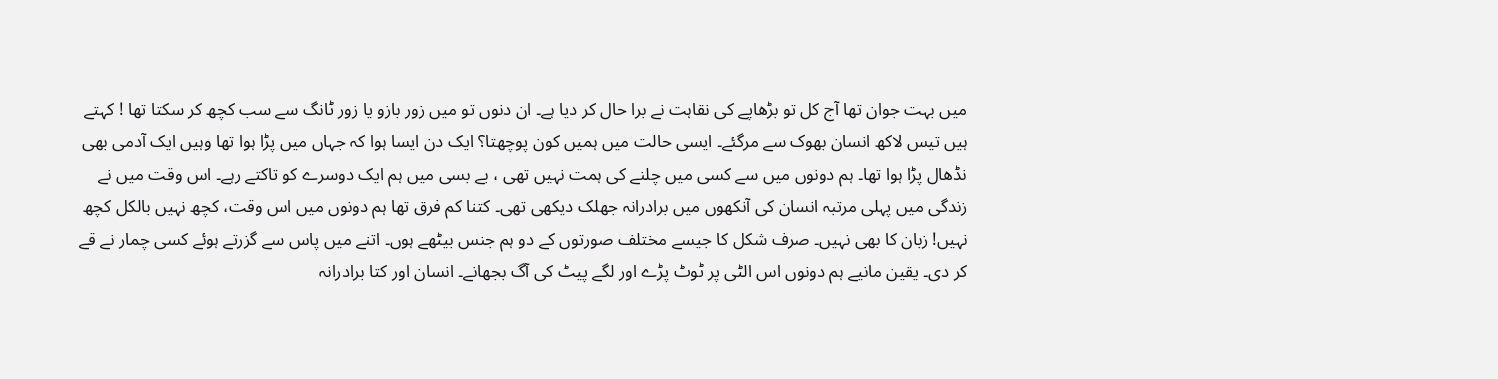میں بہت جوان تھا آج کل تو بڑھاپے کی نقاہت نے برا حال کر دیا ہے۔ ان دنوں تو میں زور بازو یا زور ٹانگ سے سب کچھ کر سکتا تھا ! کہتے ہیں تیس لاکھ انسان بھوک سے مرگئے۔ ایسی حالت میں ہمیں کون پوچھتا؟ ایک دن ایسا ہوا کہ جہاں میں پڑا ہوا تھا وہیں ایک آدمی بھی نڈھال پڑا ہوا تھا۔ ہم دونوں میں سے کسی میں چلنے کی ہمت نہیں تھی ، بے بسی میں ہم ایک دوسرے کو تاکتے رہے۔ اس وقت میں نے زندگی میں پہلی مرتبہ انسان کی آنکھوں میں برادرانہ جھلک دیکھی تھی۔ کتنا کم فرق تھا ہم دونوں میں اس وقت، کچھ نہیں بالکل کچھ نہیں! زبان کا بھی نہیں۔ صرف شکل کا جیسے مختلف صورتوں کے دو ہم جنس بیٹھے ہوں۔ اتنے میں پاس سے گزرتے ہوئے کسی چمار نے قے کر دی۔ یقین مانیے ہم دونوں اس الٹی پر ٹوٹ پڑے اور لگے پیٹ کی آگ بجھانے۔ انسان اور کتا برادرانہ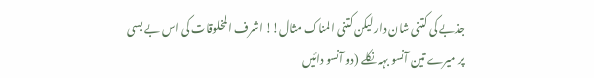جذبے کی کتنی شان دار لیکن کتنی المناک مثال!! اشرف المخلوقات کی اس بے بسی پر میرے تین آنسو بہہ نکلے (دو آنسو دائیں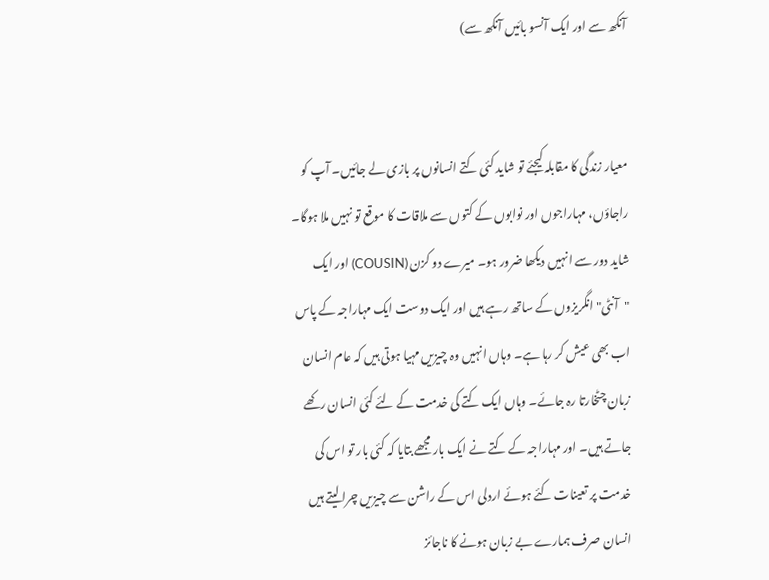آنکھ سے اور ایک آنسو بائیں آنکھ سے)


معیار زندگی کا مقابلہ کیجئے تو شاید کئی کتے انسانوں پر بازی لے جائیں۔ آپ کو راجاؤں، مہاراجوں اور نوابوں کے کتوں سے ملاقات کا موقع تو نہیں ملا ہوگا۔ شاید دور سے انہیں دیکھا ضرور ہو۔ میرے دو کزن (COUSIN) اور ایک "آنٹی" انگریزوں کے ساتھ رہے ہیں اور ایک دوست ایک مہاراجہ کے پاس اب بھی عیش کر رہا ہے۔ وہاں انہیں وہ چیزیں مہیا ہوتی ہیں کہ عام انسان زبان چٹخارتا رہ جائے۔ وہاں ایک کتے کی خدمت کے لئے کئی انسان رکھے جاتے ہیں۔ اور مہاراجہ کے کتے نے ایک بار مجھے بتایا کہ کئی بار تو اس کی خدمت پر تعینات کئے ہوئے اردلی اس کے راشن سے چیزیں چرا لیتے ہیں انسان صرف ہمارے بے زبان ہونے کا ناجائز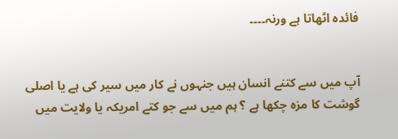فائدہ اٹھاتا ہے ورنہ۔۔۔۔


آپ میں سے کتنے انسان ہیں جنہوں نے کار میں سیر کی ہے یا اصلی گوشت کا مزہ چکھا ہے ؟ ہم میں سے جو کتے امریکہ یا ولایت میں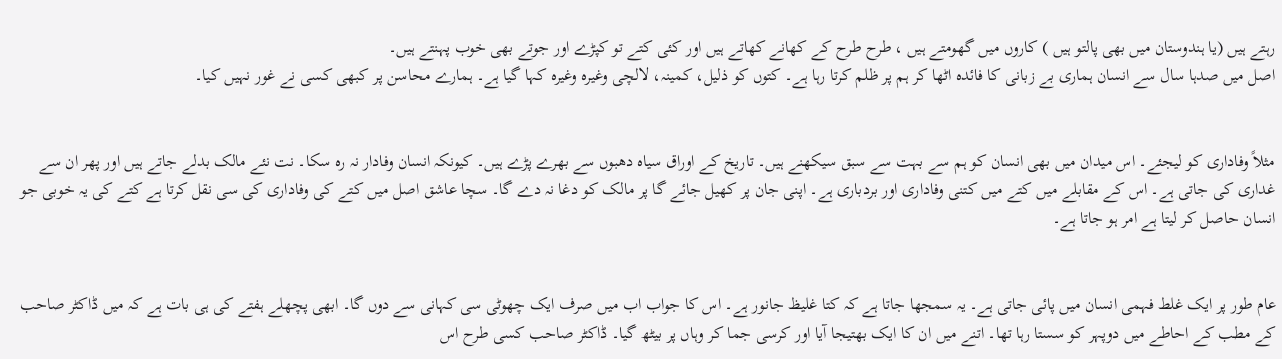رہتے ہیں (یا ہندوستان میں بھی پالتو ہیں ) کاروں میں گھومتے ہیں ، طرح طرح کے کھانے کھاتے ہیں اور کئی کتے تو کپڑے اور جوتے بھی خوب پہنتے ہیں۔
اصل میں صدہا سال سے انسان ہماری بے زبانی کا فائدہ اٹھا کر ہم پر ظلم کرتا رہا ہے۔ کتوں کو ذلیل، کمینہ، لالچی وغیرہ وغیرہ کہا گیا ہے۔ ہمارے محاسن پر کبھی کسی نے غور نہیں کیا۔


مثلاً وفاداری کو لیجئے۔ اس میدان میں بھی انسان کو ہم سے بہت سے سبق سیکھنے ہیں۔ تاریخ کے اوراق سیاہ دھبوں سے بھرے پڑے ہیں۔ کیونکہ انسان وفادار نہ رہ سکا۔ نت نئے مالک بدلے جاتے ہیں اور پھر ان سے غداری کی جاتی ہے۔ اس کے مقابلے میں کتے میں کتنی وفاداری اور بردباری ہے۔ اپنی جان پر کھیل جائے گا پر مالک کو دغا نہ دے گا۔ سچا عاشق اصل میں کتے کی وفاداری کی سی نقل کرتا ہے کتے کی یہ خوبی جو انسان حاصل کر لیتا ہے امر ہو جاتا ہے۔


عام طور پر ایک غلط فہمی انسان میں پائی جاتی ہے۔ یہ سمجھا جاتا ہے کہ کتا غلیظ جانور ہے۔ اس کا جواب اب میں صرف ایک چھوٹی سی کہانی سے دوں گا۔ ابھی پچھلے ہفتے کی ہی بات ہے کہ میں ڈاکٹر صاحب کے مطب کے احاطے میں دوپہر کو سستا رہا تھا۔ اتنے میں ان کا ایک بھتیجا آیا اور کرسی جما کر وہاں پر بیٹھ گیا۔ ڈاکٹر صاحب کسی طرح اس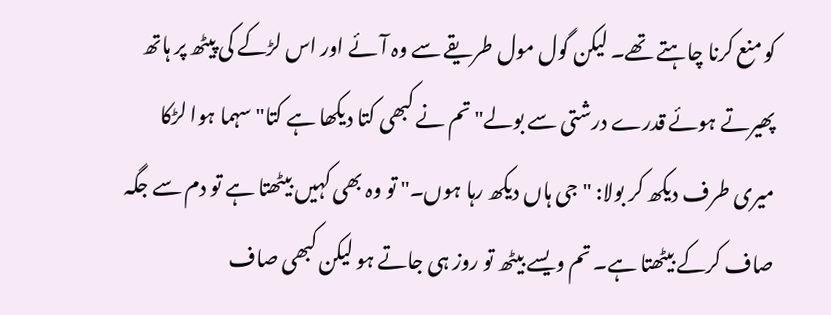کو منع کرنا چاہتے تھے۔ لیکن گول مول طریقے سے وہ آئے اور اس لڑکے کی پیٹھ پر ہاتھ پھیرتے ہوئے قدرے درشتی سے بولے"تم نے کبھی کتا دیکھا ہے کتا" سہما ہوا لڑکا میری طرف دیکھ کر بولا: "جی ہاں دیکھ رہا ہوں۔" تو وہ بھی کہیں بیٹھتا ہے تو دم سے جگہ صاف کرکے بیٹھتا ہے۔ تم ویسے بیٹھ تو روز ہی جاتے ہو لیکن کبھی صاف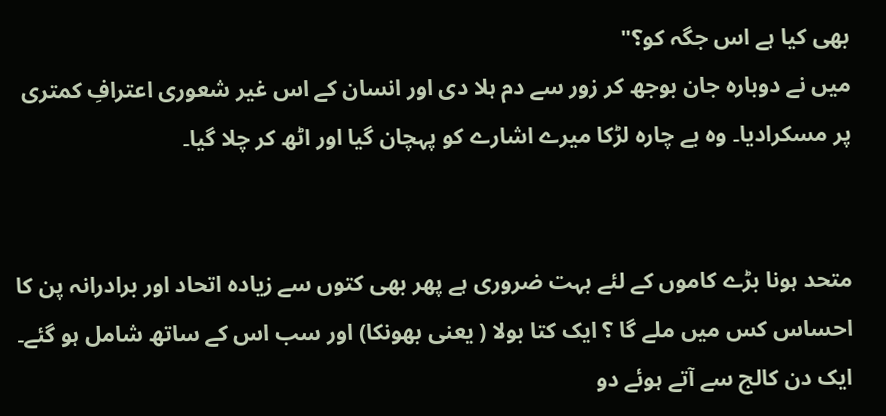بھی کیا ہے اس جگہ کو؟"
میں نے دوبارہ جان بوجھ کر زور سے دم ہلا دی اور انسان کے اس غیر شعوری اعترافِ کمتری پر مسکرادیا۔ وہ بے چارہ لڑکا میرے اشارے کو پہچان گیا اور اٹھ کر چلا گیا۔


متحد ہونا بڑے کاموں کے لئے بہت ضروری ہے پھر بھی کتوں سے زیادہ اتحاد اور برادرانہ پن کا احساس کس میں ملے گا ؟ ایک کتا بولا ( یعنی بھونکا) اور سب اس کے ساتھ شامل ہو گئے۔
ایک دن کالج سے آتے ہوئے دو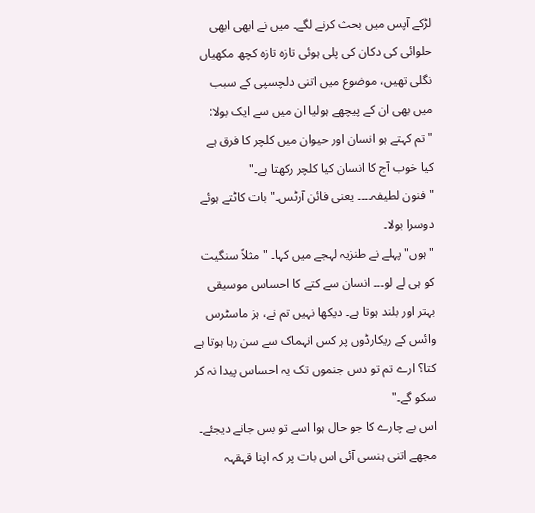لڑکے آپس میں بحث کرنے لگے۔ میں نے ابھی ابھی حلوائی کی دکان کی پلی ہوئی تازہ تازہ کچھ مکھیاں نگلی تھیں، موضوع میں اتنی دلچسپی کے سبب میں بھی ان کے پیچھے ہولیا ان میں سے ایک بولا:
"تم کہتے ہو انسان اور حیوان میں کلچر کا فرق ہے کیا خوب آج کا انسان کیا کلچر رکھتا ہے۔"
"فنون لطیفہ۔۔۔۔ یعنی فائن آرٹس۔" بات کاٹتے ہوئے دوسرا بولا۔
"ہوں" پہلے نے طنزیہ لہجے میں کہا۔ "مثلاً سنگیت کو ہی لے لو۔۔۔ انسان سے کتے کا احساس موسیقی بہتر اور بلند ہوتا ہے۔ دیکھا نہیں تم نے، ہز ماسٹرس وائس کے ریکارڈوں پر کس انہماک سے سن رہا ہوتا ہے کتا؟ ارے تم تو دس جنموں تک یہ احساس پیدا نہ کر سکو گے۔"
اس بے چارے کا جو حال ہوا اسے تو بس جانے دیجئے۔ مجھے اتنی ہنسی آئی اس بات پر کہ اپنا قہقہہ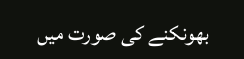بھونکنے کی صورت میں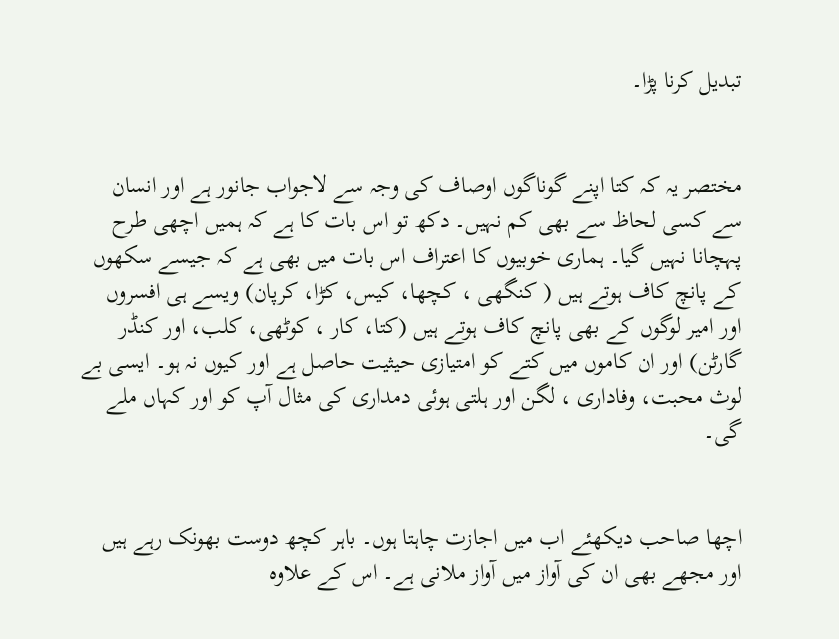تبدیل کرنا پڑا۔


مختصر یہ کہ کتا اپنے گوناگوں اوصاف کی وجہ سے لاجواب جانور ہے اور انسان سے کسی لحاظ سے بھی کم نہیں۔ دکھ تو اس بات کا ہے کہ ہمیں اچھی طرح پہچانا نہیں گیا۔ ہماری خوبیوں کا اعتراف اس بات میں بھی ہے کہ جیسے سکھوں کے پانچ کاف ہوتے ہیں ( کنگھی ، کچھا، کیس، کڑا، کرپان) ویسے ہی افسروں اور امیر لوگوں کے بھی پانچ کاف ہوتے ہیں (کتا، کار ، کوٹھی، کلب، اور کنڈر گارٹن) اور ان کاموں میں کتے کو امتیازی حیثیت حاصل ہے اور کیوں نہ ہو۔ ایسی بے لوث محبت، وفاداری ، لگن اور ہلتی ہوئی دمداری کی مثال آپ کو اور کہاں ملے گی۔


اچھا صاحب دیکھئے اب میں اجازت چاہتا ہوں۔ باہر کچھ دوست بھونک رہے ہیں اور مجھے بھی ان کی آواز میں آواز ملانی ہے۔ اس کے علاوہ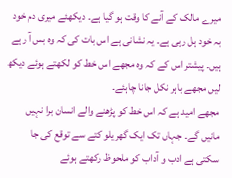میرے مالک کے آنے کا وقت ہو گیا ہے۔ دیکھئے میری دم خود بہ خود ہل رہی ہے۔ یہ نشانی ہے اس بات کی کہ وہ بس آ رہے ہیں۔ پیشتر اس کے کہ وہ مجھے اس خط کو لکھتے ہوئے دیکھ لیں مجھے باہر نکل جانا چاہئے۔
مجھے امید ہے کہ اس خط کو پڑھنے والے انسان برا نہیں مانیں گے۔ جہاں تک ایک گھریلو کتے سے توقع کی جا سکتی ہے ادب و آداب کو ملحوظ رکھتے ہوئے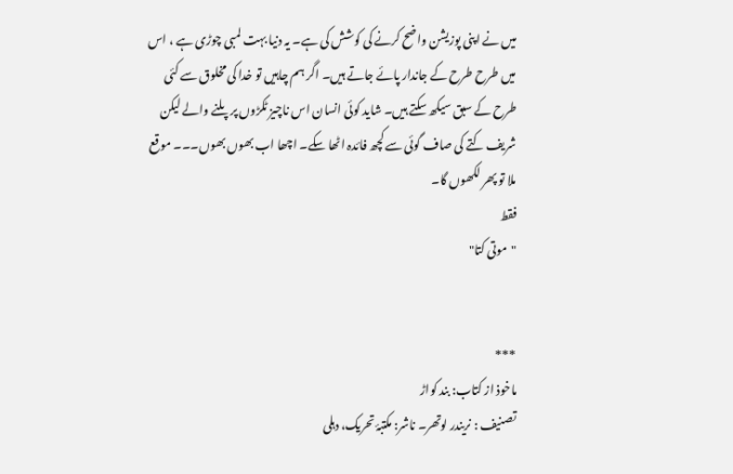میں نے اپنی پوزیشن واضح کرنے کی کوشش کی ہے۔ یہ دنیا بہت لمبی چوڑی ہے ، اس میں طرح طرح کے جاندار پائے جاتے ہیں۔ اگر ہم چاہیں تو خدا کی مخلوق سے کئی طرح کے سبق سیکھ سکتے ہیں۔ شاید کوئی انسان اس ناچیز ٹکڑوں پر پلنے والے لیکن شریف کتے کی صاف گوئی سے کچھ فائدہ اٹھا سکے۔ اچھا اب بھوں بھوں۔۔۔ موقع ملا تو پھر لکھوں گا۔
فقط
"موتی کتا"


***
ماخوذ از کتاب: بند کواڑ
تصنیف : نریندر لوتھر۔ ناشر: مکتبۂ تحریک، دہلی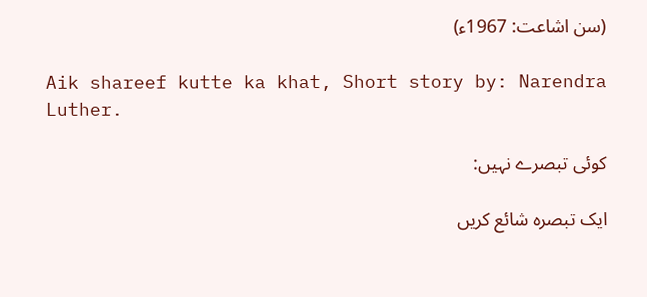(سن اشاعت: 1967ء)

Aik shareef kutte ka khat, Short story by: Narendra Luther.

کوئی تبصرے نہیں:

ایک تبصرہ شائع کریں